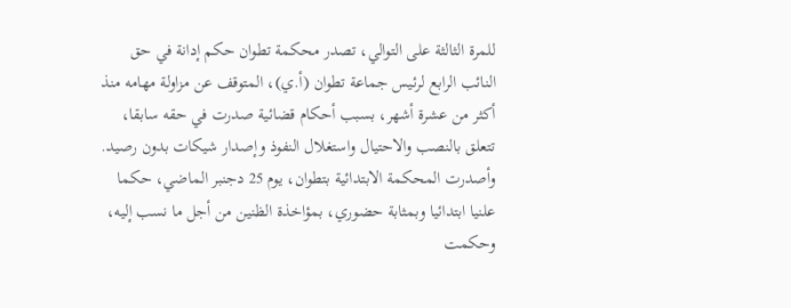للمرة الثالثة على التوالي، تصدر محكمة تطوان حكم إدانة في حق النائب الرابع لرئيس جماعة تطوان (أ.ي)، المتوقف عن مزاولة مهامه منذ أكثر من عشرة أشهر، بسبب أحكام قضائية صدرت في حقه سابقا، تتعلق بالنصب والاحتيال واستغلال النفوذ وإصدار شيكات بدون رصيد.
وأصدرت المحكمة الابتدائية بتطوان، يوم 25 دجنبر الماضي، حكما علنيا ابتدائيا وبمثابة حضوري، بمؤاخذة الظنين من أجل ما نسب إليه، وحكمت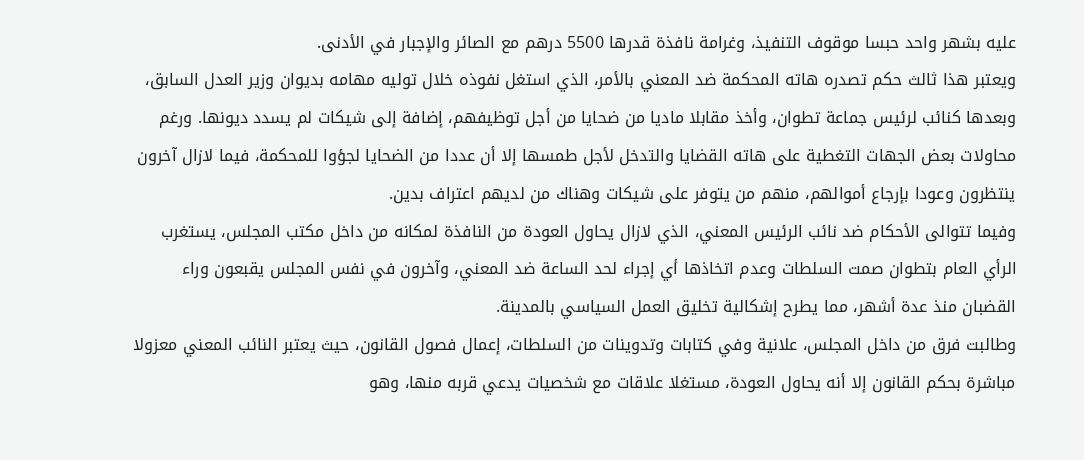عليه بشهر واحد حبسا موقوف التنفيذ، وغرامة نافذة قدرها 5500 درهم مع الصائر والإجبار في الأدنى.
ويعتبر هذا ثالث حكم تصدره هاته المحكمة ضد المعني بالأمر، الذي استغل نفوذه خلال توليه مهامه بديوان وزير العدل السابق، وبعدها كنائب لرئيس جماعة تطوان، وأخذ مقابلا ماديا من ضحايا من أجل توظيفهم، إضافة إلى شيكات لم يسدد ديونها. ورغم محاولات بعض الجهات التغطية على هاته القضايا والتدخل لأجل طمسها إلا أن عددا من الضحايا لجؤوا للمحكمة، فيما لازال آخرون ينتظرون وعودا بإرجاع أموالهم، منهم من يتوفر على شيكات وهناك من لديهم اعتراف بدين.
وفيما تتوالى الأحكام ضد نائب الرئيس المعني، الذي لازال يحاول العودة من النافذة لمكانه من داخل مكتب المجلس، يستغرب الرأي العام بتطوان صمت السلطات وعدم اتخاذها أي إجراء لحد الساعة ضد المعني، وآخرون في نفس المجلس يقبعون وراء القضبان منذ عدة أشهر، مما يطرح إشكالية تخليق العمل السياسي بالمدينة.
وطالبت فرق من داخل المجلس، علانية وفي كتابات وتدوينات من السلطات، إعمال فصول القانون، حيث يعتبر النائب المعني معزولا مباشرة بحكم القانون إلا أنه يحاول العودة، مستغلا علاقات مع شخصيات يدعي قربه منها، وهو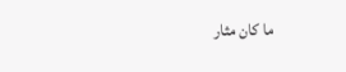ما كان مثار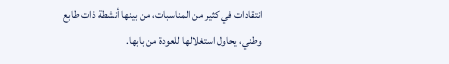انتقادات في كثير من المناسبات، من بينها أنشطة ذات طابع وطني، يحاول استغلالها للعودة من بابها.